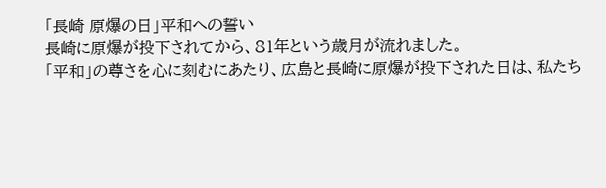「長崎 原爆の日」平和への誓い
長崎に原爆が投下されてから、81年という歳月が流れました。
「平和」の尊さを心に刻むにあたり、広島と長崎に原爆が投下された日は、私たち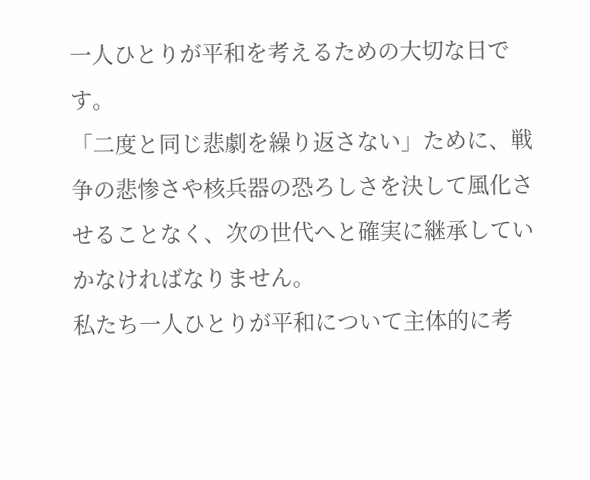一人ひとりが平和を考えるための大切な日です。
「二度と同じ悲劇を繰り返さない」ために、戦争の悲惨さや核兵器の恐ろしさを決して風化させることなく、次の世代へと確実に継承していかなければなりません。
私たち一人ひとりが平和について主体的に考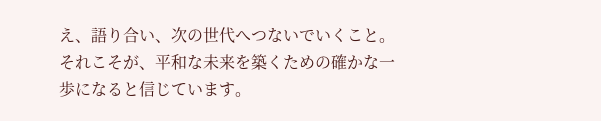え、語り合い、次の世代へつないでいくこと。それこそが、平和な未来を築くための確かな一歩になると信じています。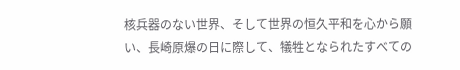核兵器のない世界、そして世界の恒久平和を心から願い、長崎原爆の日に際して、犠牲となられたすべての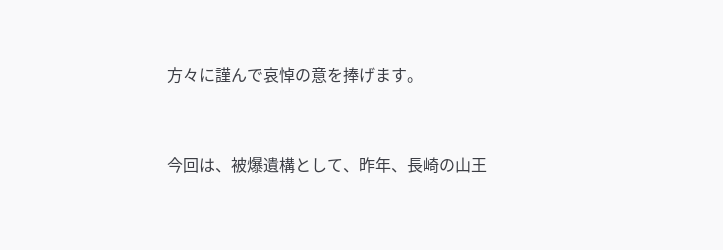方々に謹んで哀悼の意を捧げます。


今回は、被爆遺構として、昨年、長崎の山王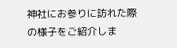神社にお参りに訪れた際の様子をご紹介しま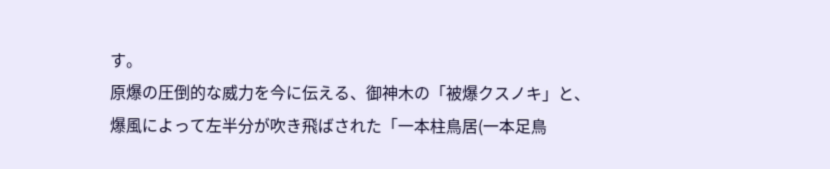す。
原爆の圧倒的な威力を今に伝える、御神木の「被爆クスノキ」と、爆風によって左半分が吹き飛ばされた「一本柱鳥居(一本足鳥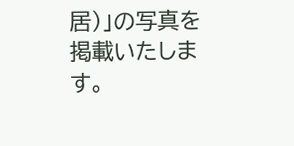居)」の写真を掲載いたします。